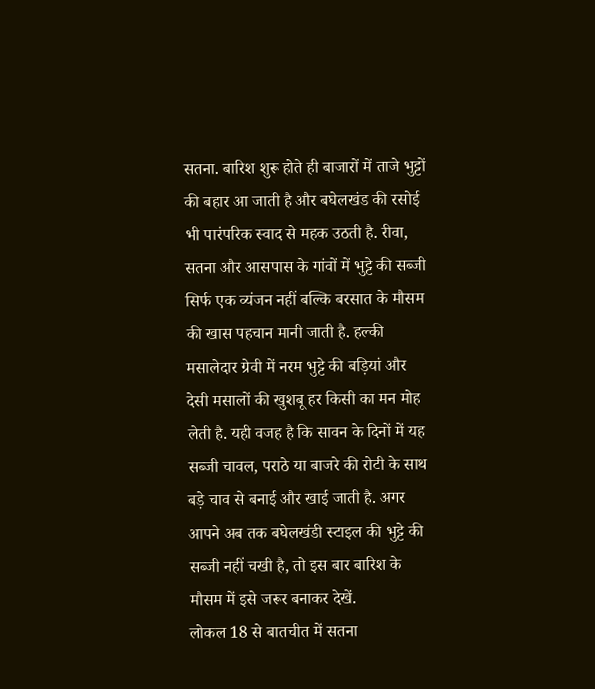सतना. बारिश शुरू होते ही बाजारों में ताजे भुट्टों की बहार आ जाती है और बघेलखंड की रसोई भी पारंपरिक स्वाद से महक उठती है. रीवा, सतना और आसपास के गांवों में भुट्टे की सब्जी सिर्फ एक व्यंजन नहीं बल्कि बरसात के मौसम की खास पहचान मानी जाती है. हल्की मसालेदार ग्रेवी में नरम भुट्टे की बड़ियां और देसी मसालों की खुशबू हर किसी का मन मोह लेती है. यही वजह है कि सावन के दिनों में यह सब्जी चावल, पराठे या बाजरे की रोटी के साथ बड़े चाव से बनाई और खाई जाती है. अगर आपने अब तक बघेलखंडी स्टाइल की भुट्टे की सब्जी नहीं चखी है, तो इस बार बारिश के मौसम में इसे जरूर बनाकर देखें.
लोकल 18 से बातचीत में सतना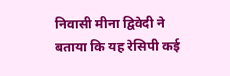निवासी मीना द्विवेदी ने बताया कि यह रेसिपी कई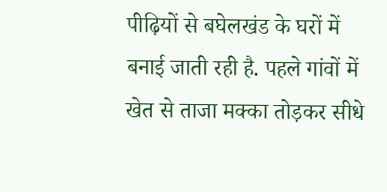पीढ़ियों से बघेलखंड के घरों में बनाई जाती रही है. पहले गांवों में खेत से ताजा मक्का तोड़कर सीधे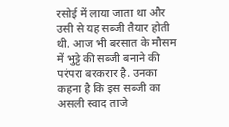रसोई में लाया जाता था और उसी से यह सब्जी तैयार होती थी. आज भी बरसात के मौसम में भुट्टे की सब्जी बनाने की परंपरा बरकरार है. उनका कहना है कि इस सब्जी का असली स्वाद ताजे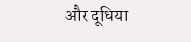और दूधिया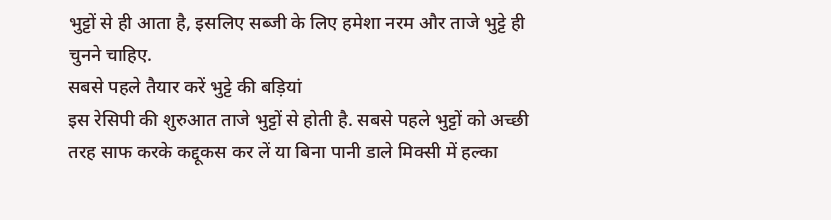भुट्टों से ही आता है, इसलिए सब्जी के लिए हमेशा नरम और ताजे भुट्टे ही चुनने चाहिए.
सबसे पहले तैयार करें भुट्टे की बड़ियां
इस रेसिपी की शुरुआत ताजे भुट्टों से होती है. सबसे पहले भुट्टों को अच्छी तरह साफ करके कद्दूकस कर लें या बिना पानी डाले मिक्सी में हल्का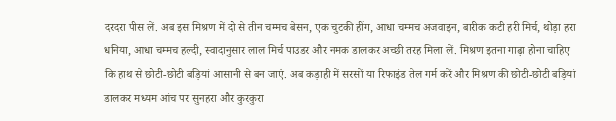दरदरा पीस लें. अब इस मिश्रण में दो से तीन चम्मच बेसन, एक चुटकी हींग, आधा चम्मच अजवाइन, बारीक कटी हरी मिर्च, थोड़ा हरा धनिया, आधा चम्मच हल्दी, स्वादानुसार लाल मिर्च पाउडर और नमक डालकर अच्छी तरह मिला लें. मिश्रण इतना गाढ़ा होना चाहिए कि हाथ से छोटी-छोटी बड़ियां आसानी से बन जाएं. अब कड़ाही में सरसों या रिफाइंड तेल गर्म करें और मिश्रण की छोटी-छोटी बड़ियां डालकर मध्यम आंच पर सुनहरा और कुरकुरा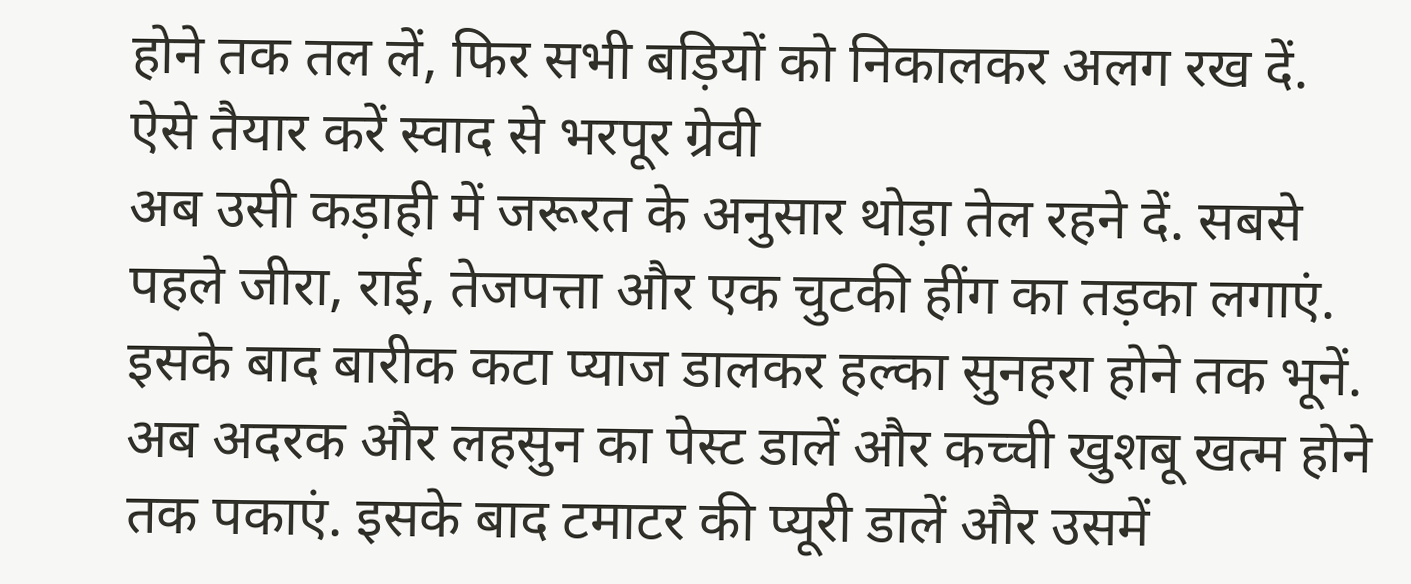होने तक तल लें, फिर सभी बड़ियों को निकालकर अलग रख दें.
ऐसे तैयार करें स्वाद से भरपूर ग्रेवी
अब उसी कड़ाही में जरूरत के अनुसार थोड़ा तेल रहने दें. सबसे पहले जीरा, राई, तेजपत्ता और एक चुटकी हींग का तड़का लगाएं. इसके बाद बारीक कटा प्याज डालकर हल्का सुनहरा होने तक भूनें. अब अदरक और लहसुन का पेस्ट डालें और कच्ची खुशबू खत्म होने तक पकाएं. इसके बाद टमाटर की प्यूरी डालें और उसमें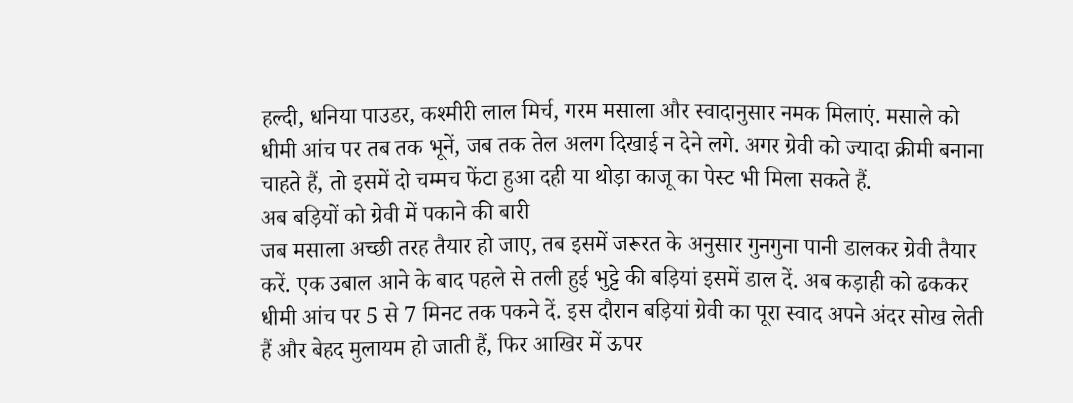हल्दी, धनिया पाउडर, कश्मीरी लाल मिर्च, गरम मसाला और स्वादानुसार नमक मिलाएं. मसाले को धीमी आंच पर तब तक भूनें, जब तक तेल अलग दिखाई न देने लगे. अगर ग्रेवी को ज्यादा क्रीमी बनाना चाहते हैं, तो इसमें दो चम्मच फेंटा हुआ दही या थोड़ा काजू का पेस्ट भी मिला सकते हैं.
अब बड़ियों को ग्रेवी में पकाने की बारी
जब मसाला अच्छी तरह तैयार हो जाए, तब इसमें जरूरत के अनुसार गुनगुना पानी डालकर ग्रेवी तैयार करें. एक उबाल आने के बाद पहले से तली हुई भुट्टे की बड़ियां इसमें डाल दें. अब कड़ाही को ढककर धीमी आंच पर 5 से 7 मिनट तक पकने दें. इस दौरान बड़ियां ग्रेवी का पूरा स्वाद अपने अंदर सोख लेती हैं और बेहद मुलायम हो जाती हैं, फिर आखिर में ऊपर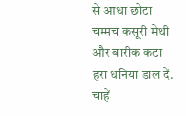से आधा छोटा चम्मच कसूरी मेथी और बारीक कटा हरा धनिया डाल दें. चाहें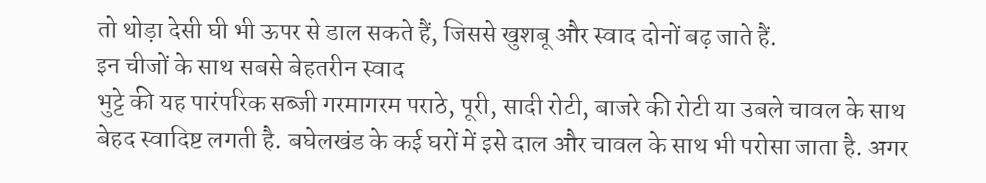तो थोड़ा देसी घी भी ऊपर से डाल सकते हैं, जिससे खुशबू और स्वाद दोनों बढ़ जाते हैं.
इन चीजों के साथ सबसे बेहतरीन स्वाद
भुट्टे की यह पारंपरिक सब्जी गरमागरम पराठे, पूरी, सादी रोटी, बाजरे की रोटी या उबले चावल के साथ बेहद स्वादिष्ट लगती है. बघेलखंड के कई घरों में इसे दाल और चावल के साथ भी परोसा जाता है. अगर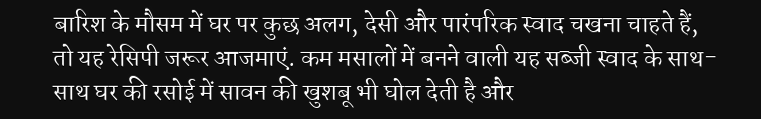बारिश के मौसम में घर पर कुछ अलग, देसी और पारंपरिक स्वाद चखना चाहते हैं, तो यह रेसिपी जरूर आजमाएं. कम मसालों में बनने वाली यह सब्जी स्वाद के साथ-साथ घर की रसोई में सावन की खुशबू भी घोल देती है और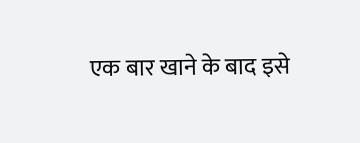एक बार खाने के बाद इसे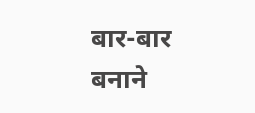बार-बार बनाने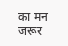का मन जरूर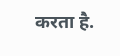करता है.